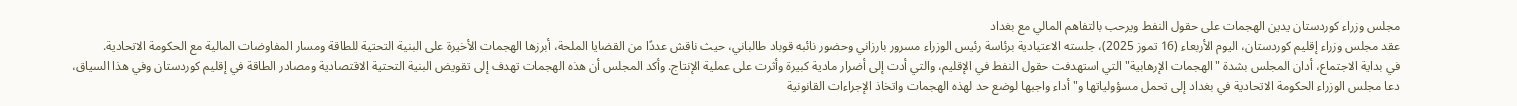مجلس وزراء كوردستان يدين الهجمات على حقول النفط ويرحب بالتفاهم المالي مع بغداد
عقد مجلس وزراء إقليم كوردستان، اليوم الأربعاء (16 تموز 2025)، جلسته الاعتيادية برئاسة رئيس الوزراء مسرور بارزاني وحضور نائبه قوباد طالباني، حيث ناقش عددًا من القضايا الملحة، أبرزها الهجمات الأخيرة على البنية التحتية للطاقة ومسار المفاوضات المالية مع الحكومة الاتحادية.
في بداية الاجتماع، أدان المجلس بشدة "الهجمات الإرهابية" التي استهدفت حقول النفط في الإقليم، والتي أدت إلى أضرار مادية كبيرة وأثرت على عملية الإنتاج. وأكد المجلس أن هذه الهجمات تهدف إلى تقويض البنية التحتية الاقتصادية ومصادر الطاقة في إقليم كوردستان وفي هذا السياق، دعا مجلس الوزراء الحكومة الاتحادية في بغداد إلى تحمل مسؤولياتها و"أداء واجبها لوضع حد لهذه الهجمات واتخاذ الإجراءات القانونية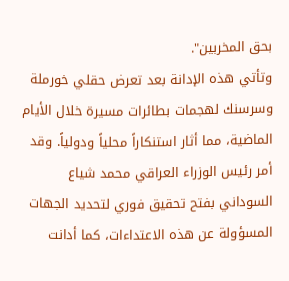بحق المخربين".
وتأتي هذه الإدانة بعد تعرض حقلي خورملة وسرسنك لهجمات بطائرات مسيرة خلال الأيام الماضية، مما أثار استنكاراً محلياً ودولياً. وقد أمر رئيس الوزراء العراقي محمد شياع السوداني بفتح تحقيق فوري لتحديد الجهات المسؤولة عن هذه الاعتداءات، كما أدانت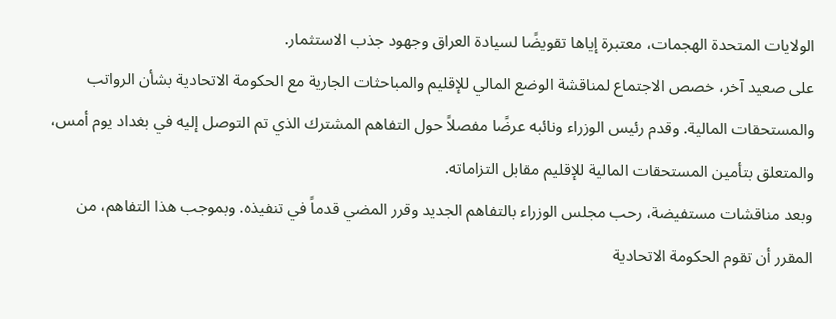الولايات المتحدة الهجمات، معتبرة إياها تقويضًا لسيادة العراق وجهود جذب الاستثمار.
على صعيد آخر، خصص الاجتماع لمناقشة الوضع المالي للإقليم والمباحثات الجارية مع الحكومة الاتحادية بشأن الرواتب والمستحقات المالية. وقدم رئيس الوزراء ونائبه عرضًا مفصلاً حول التفاهم المشترك الذي تم التوصل إليه في بغداد يوم أمس، والمتعلق بتأمين المستحقات المالية للإقليم مقابل التزاماته.
وبعد مناقشات مستفيضة، رحب مجلس الوزراء بالتفاهم الجديد وقرر المضي قدماً في تنفيذه. وبموجب هذا التفاهم، من المقرر أن تقوم الحكومة الاتحادية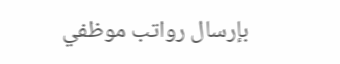بإرسال رواتب موظفي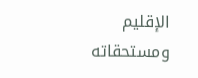الإقليم ومستحقاته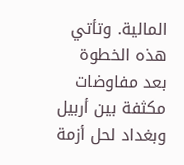المالية. وتأتي هذه الخطوة بعد مفاوضات مكثفة بين أربيل وبغداد لحل أزمة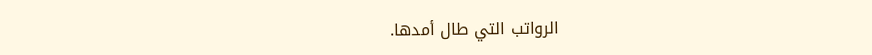الرواتب التي طال أمدها.